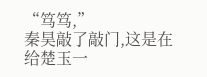“笃笃,”
秦昊敲了敲门,这是在给楚玉一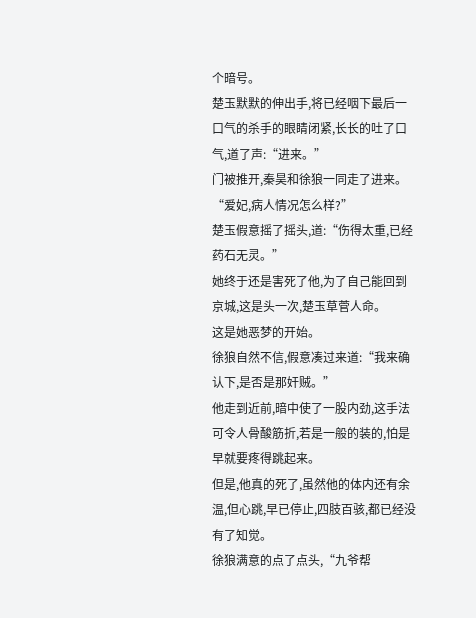个暗号。
楚玉默默的伸出手,将已经咽下最后一口气的杀手的眼睛闭紧,长长的吐了口气,道了声:“进来。”
门被推开,秦昊和徐狼一同走了进来。
“爱妃,病人情况怎么样?”
楚玉假意摇了摇头,道:“伤得太重,已经药石无灵。”
她终于还是害死了他,为了自己能回到京城,这是头一次,楚玉草菅人命。
这是她恶梦的开始。
徐狼自然不信,假意凑过来道:“我来确认下,是否是那奸贼。”
他走到近前,暗中使了一股内劲,这手法可令人骨酸筋折,若是一般的装的,怕是早就要疼得跳起来。
但是,他真的死了,虽然他的体内还有余温,但心跳,早已停止,四肢百骇,都已经没有了知觉。
徐狼满意的点了点头,“九爷帮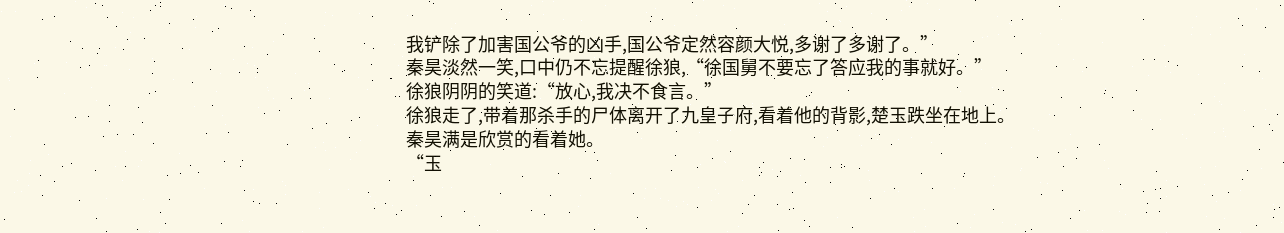我铲除了加害国公爷的凶手,国公爷定然容颜大悦,多谢了多谢了。”
秦昊淡然一笑,口中仍不忘提醒徐狼,“徐国舅不要忘了答应我的事就好。”
徐狼阴阴的笑道:“放心,我决不食言。”
徐狼走了,带着那杀手的尸体离开了九皇子府,看着他的背影,楚玉跌坐在地上。
秦昊满是欣赏的看着她。
“玉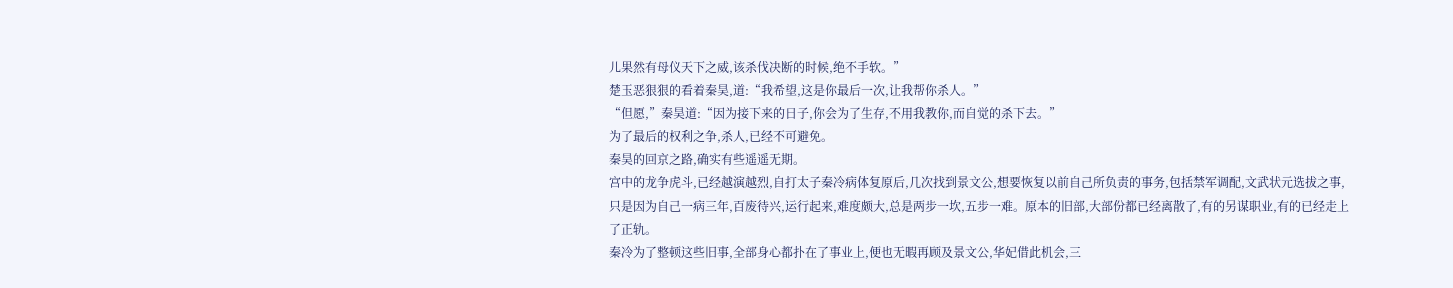儿果然有母仪天下之威,该杀伐决断的时候,绝不手软。”
楚玉恶狠狠的看着秦昊,道:“我希望,这是你最后一次,让我帮你杀人。”
“但愿,”秦昊道:“因为接下来的日子,你会为了生存,不用我教你,而自觉的杀下去。”
为了最后的权利之争,杀人,已经不可避免。
秦昊的回京之路,确实有些遥遥无期。
宫中的龙争虎斗,已经越演越烈,自打太子秦冷病体复原后,几次找到景文公,想要恢复以前自己所负责的事务,包括禁军调配,文武状元选拔之事,只是因为自己一病三年,百废待兴,运行起来,难度颇大,总是两步一坎,五步一难。原本的旧部,大部份都已经离散了,有的另谋职业,有的已经走上了正轨。
秦冷为了整顿这些旧事,全部身心都扑在了事业上,便也无暇再顾及景文公,华妃借此机会,三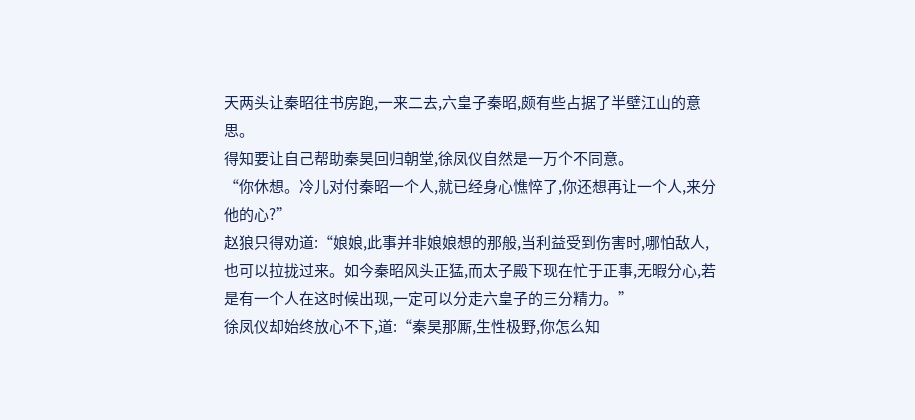天两头让秦昭往书房跑,一来二去,六皇子秦昭,颇有些占据了半壁江山的意思。
得知要让自己帮助秦昊回归朝堂,徐凤仪自然是一万个不同意。
“你休想。冷儿对付秦昭一个人,就已经身心憔悴了,你还想再让一个人,来分他的心?”
赵狼只得劝道:“娘娘,此事并非娘娘想的那般,当利益受到伤害时,哪怕敌人,也可以拉拢过来。如今秦昭风头正猛,而太子殿下现在忙于正事,无暇分心,若是有一个人在这时候出现,一定可以分走六皇子的三分精力。”
徐凤仪却始终放心不下,道:“秦昊那厮,生性极野,你怎么知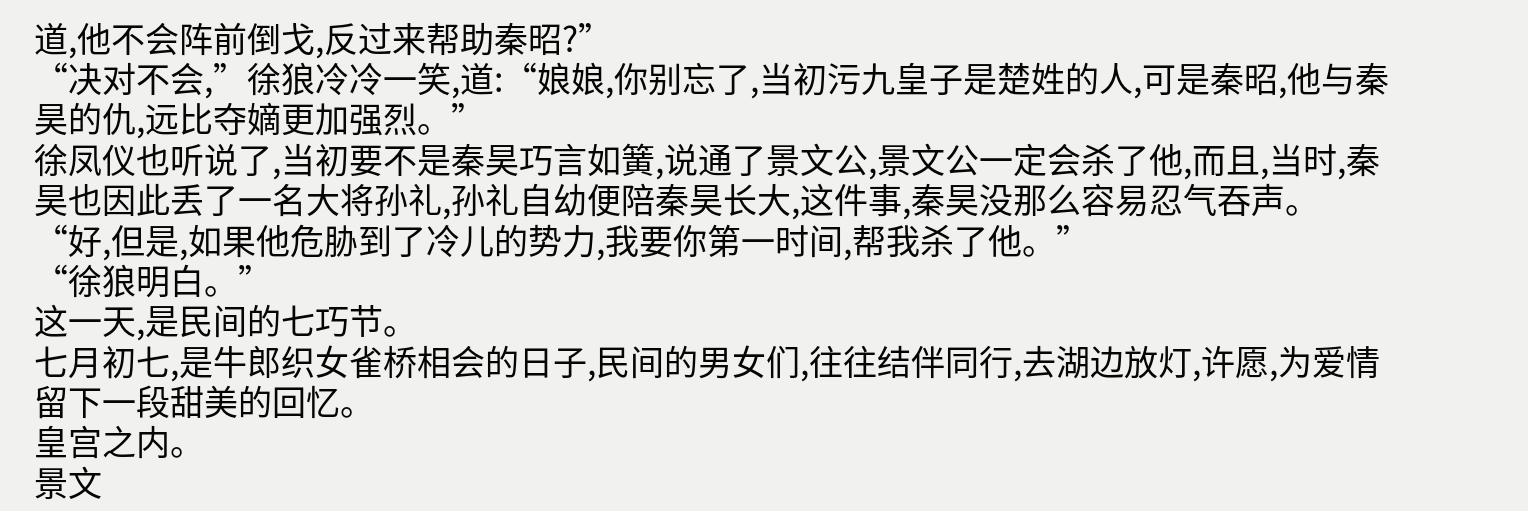道,他不会阵前倒戈,反过来帮助秦昭?”
“决对不会,”徐狼冷冷一笑,道:“娘娘,你别忘了,当初污九皇子是楚姓的人,可是秦昭,他与秦昊的仇,远比夺嫡更加强烈。”
徐凤仪也听说了,当初要不是秦昊巧言如簧,说通了景文公,景文公一定会杀了他,而且,当时,秦昊也因此丢了一名大将孙礼,孙礼自幼便陪秦昊长大,这件事,秦昊没那么容易忍气吞声。
“好,但是,如果他危胁到了冷儿的势力,我要你第一时间,帮我杀了他。”
“徐狼明白。”
这一天,是民间的七巧节。
七月初七,是牛郎织女雀桥相会的日子,民间的男女们,往往结伴同行,去湖边放灯,许愿,为爱情留下一段甜美的回忆。
皇宫之内。
景文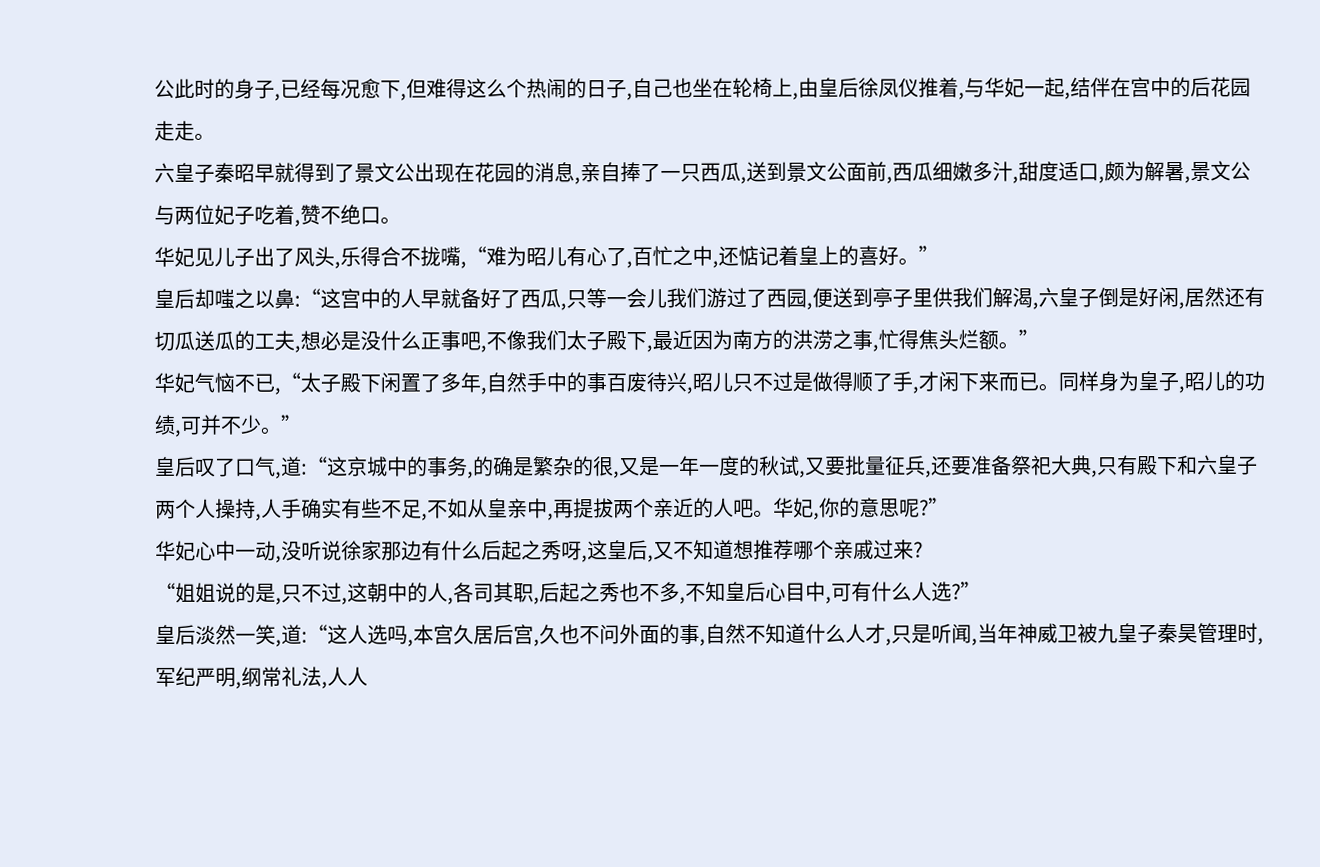公此时的身子,已经每况愈下,但难得这么个热闹的日子,自己也坐在轮椅上,由皇后徐凤仪推着,与华妃一起,结伴在宫中的后花园走走。
六皇子秦昭早就得到了景文公出现在花园的消息,亲自捧了一只西瓜,送到景文公面前,西瓜细嫩多汁,甜度适口,颇为解暑,景文公与两位妃子吃着,赞不绝口。
华妃见儿子出了风头,乐得合不拢嘴,“难为昭儿有心了,百忙之中,还惦记着皇上的喜好。”
皇后却嗤之以鼻:“这宫中的人早就备好了西瓜,只等一会儿我们游过了西园,便送到亭子里供我们解渴,六皇子倒是好闲,居然还有切瓜送瓜的工夫,想必是没什么正事吧,不像我们太子殿下,最近因为南方的洪涝之事,忙得焦头烂额。”
华妃气恼不已,“太子殿下闲置了多年,自然手中的事百废待兴,昭儿只不过是做得顺了手,才闲下来而已。同样身为皇子,昭儿的功绩,可并不少。”
皇后叹了口气,道:“这京城中的事务,的确是繁杂的很,又是一年一度的秋试,又要批量征兵,还要准备祭祀大典,只有殿下和六皇子两个人操持,人手确实有些不足,不如从皇亲中,再提拔两个亲近的人吧。华妃,你的意思呢?”
华妃心中一动,没听说徐家那边有什么后起之秀呀,这皇后,又不知道想推荐哪个亲戚过来?
“姐姐说的是,只不过,这朝中的人,各司其职,后起之秀也不多,不知皇后心目中,可有什么人选?”
皇后淡然一笑,道:“这人选吗,本宫久居后宫,久也不问外面的事,自然不知道什么人才,只是听闻,当年神威卫被九皇子秦昊管理时,军纪严明,纲常礼法,人人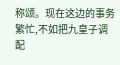称颂。现在这边的事务繁忙,不如把九皇子调配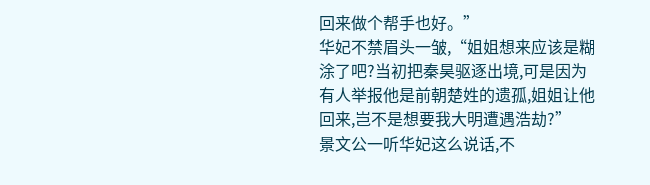回来做个帮手也好。”
华妃不禁眉头一皱,“姐姐想来应该是糊涂了吧?当初把秦昊驱逐出境,可是因为有人举报他是前朝楚姓的遗孤,姐姐让他回来,岂不是想要我大明遭遇浩劫?”
景文公一听华妃这么说话,不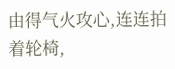由得气火攻心,连连拍着轮椅,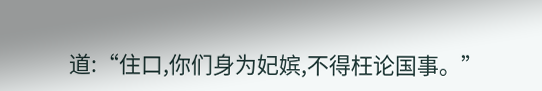道:“住口,你们身为妃嫔,不得枉论国事。”